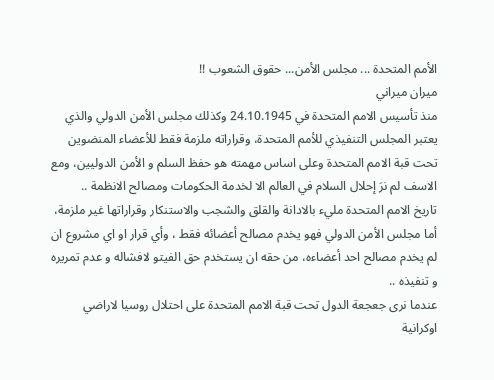الأمم المتحدة ... مجلس الأمن... حقوق الشعوب !!
ميران ميراني
منذ تأسيس الامم المتحدة في 24.10.1945 وكذلك مجلس الأمن الدولي والذي يعتبر المجلس التنفيذي للأمم المتحدة، وقراراته ملزمة فقط للأعضاء المنضوين تحت قبة الامم المتحدة وعلى اساس مهمته هو حفظ السلم و الأمن الدوليين، ومع الاسف لم نرَ إحلال السلام في العالم الا لخدمة الحكومات ومصالح الانظمة ..
تاريخ الامم المتحدة مليء بالادانة والقلق والشجب والاستنكار وقراراتها غير ملزمة، أما مجلس الأمن الدولي فهو يخدم مصالح أعضائه فقط ، وأي قرار او اي مشروع ان لم يخدم مصالح احد أعضاءه، من حقه ان يستخدم حق الفيتو لافشاله و عدم تمريره و تنفيذه ..
عندما نرى جعجعة الدول تحت قبة الامم المتحدة على احتلال روسيا لاراضي اوكرانية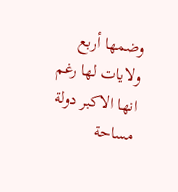وضمها أربع ولايات لها رغم انها الاكبر دولة مساحة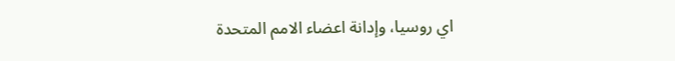اي روسيا، وإدانة اعضاء الامم المتحدة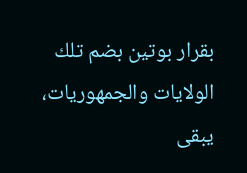بقرار بوتين بضم تلك الولايات والجمهوريات، يبقى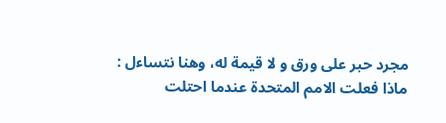مجرد حبر على ورق و لا قيمة له، وهنا نتساءل :
ماذا فعلت الامم المتحدة عندما احتلت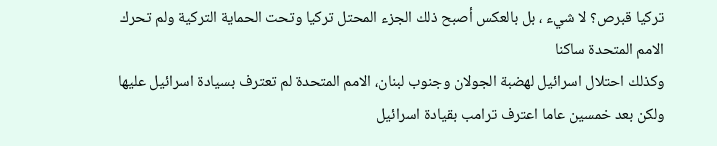تركيا قبرص؟ لا شيء ، بل بالعكس أصبح ذلك الجزء المحتل تركيا وتحت الحماية التركية ولم تحرك الامم المتحدة ساكنا
وكذلك احتلال اسرائيل لهضبة الجولان وجنوب لبنان، الامم المتحدة لم تعترف بسيادة اسرائيل عليها ولكن بعد خمسين عاما اعترف ترامب بقيادة اسرائيل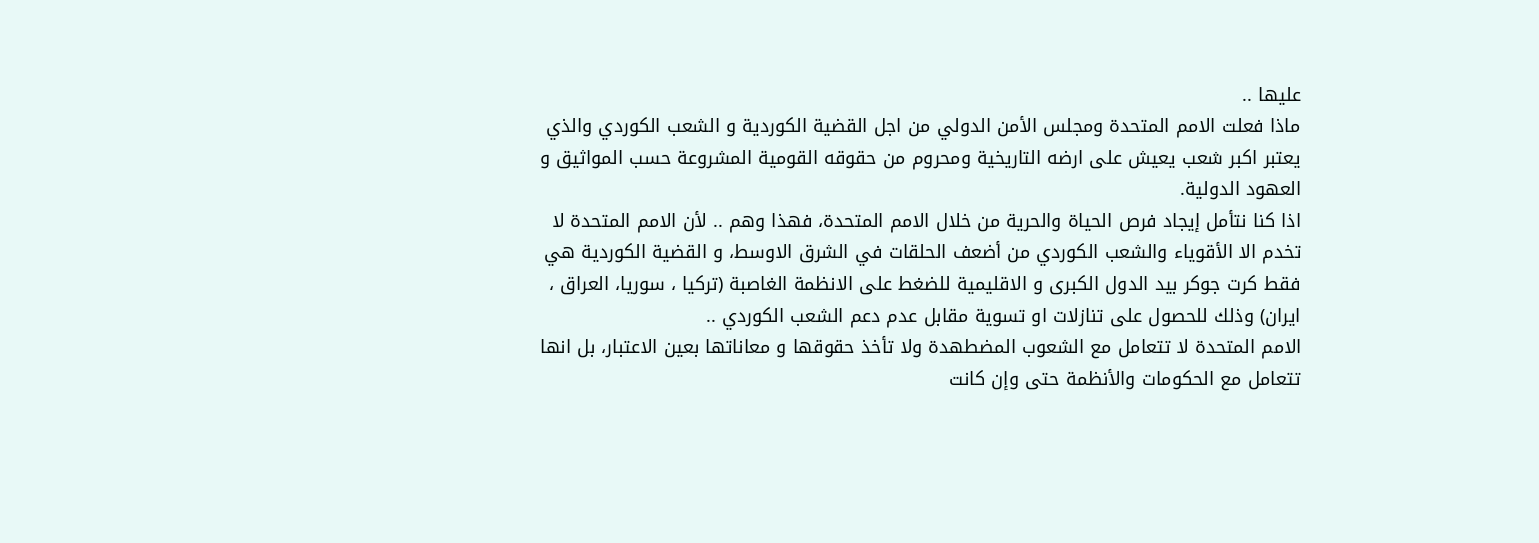عليها ..
ماذا فعلت الامم المتحدة ومجلس الأمن الدولي من اجل القضية الكوردية و الشعب الكوردي والذي يعتبر اكبر شعب يعيش على ارضه التاريخية ومحروم من حقوقه القومية المشروعة حسب المواثيق و العهود الدولية.
اذا كنا نتأمل إيجاد فرص الحياة والحرية من خلال الامم المتحدة، فهذا وهم .. لأن الامم المتحدة لا تخدم الا الأقوياء والشعب الكوردي من أضعف الحلقات في الشرق الاوسط، و القضية الكوردية هي فقط كرت جوكر بيد الدول الكبرى و الاقليمية للضغط على الانظمة الغاصبة (تركيا ، سوريا، العراق ، ايران) وذلك للحصول على تنازلات او تسوية مقابل عدم دعم الشعب الكوردي ..
الامم المتحدة لا تتعامل مع الشعوب المضطهدة ولا تأخذ حقوقها و معاناتها بعين الاعتبار، بل انها تتعامل مع الحكومات والأنظمة حتى وإن كانت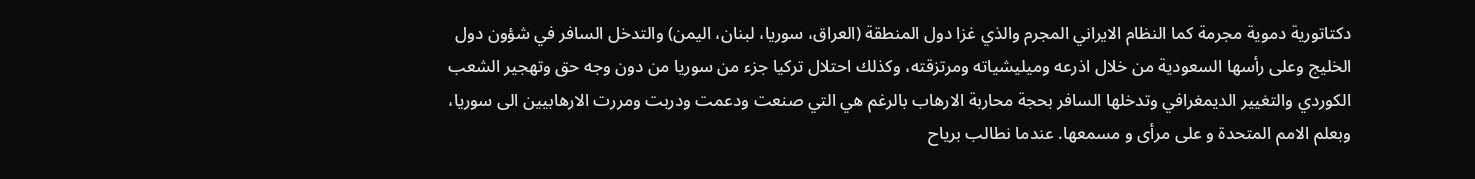دكتاتورية دموية مجرمة كما النظام الايراني المجرم والذي غزا دول المنطقة (العراق، سوريا، لبنان، اليمن) والتدخل السافر في شؤون دول الخليج وعلى رأسها السعودية من خلال اذرعه وميليشياته ومرتزقته، وكذلك احتلال تركيا جزء من سوريا من دون وجه حق وتهجير الشعب الكوردي والتغيير الديمغرافي وتدخلها السافر بحجة محاربة الارهاب بالرغم هي التي صنعت ودعمت ودربت ومررت الارهابيين الى سوريا، وبعلم الامم المتحدة و على مرأى و مسمعها. عندما نطالب برياح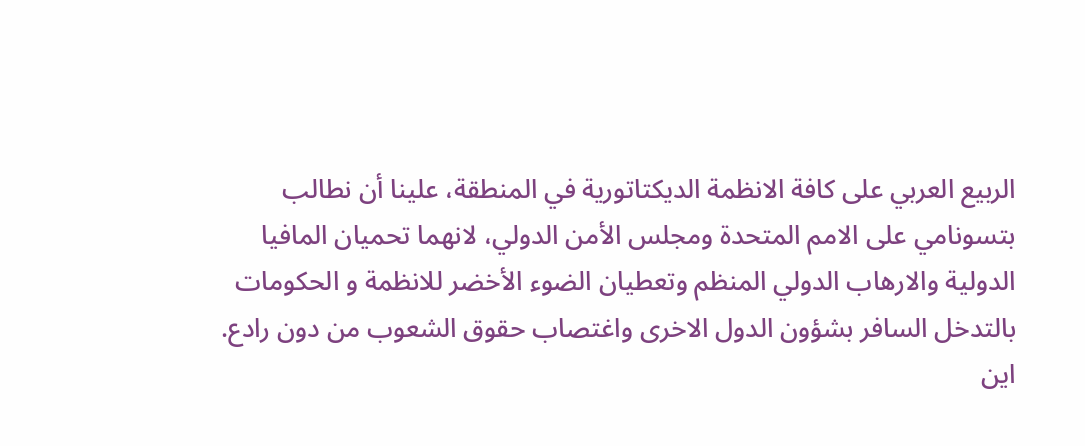الربيع العربي على كافة الانظمة الديكتاتورية في المنطقة، علينا أن نطالب بتسونامي على الامم المتحدة ومجلس الأمن الدولي، لانهما تحميان المافيا الدولية والارهاب الدولي المنظم وتعطيان الضوء الأخضر للانظمة و الحكومات بالتدخل السافر بشؤون الدول الاخرى واغتصاب حقوق الشعوب من دون رادع.
اين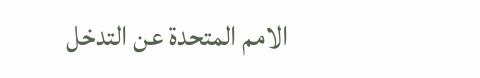الامم المتحدة عن التدخل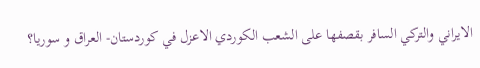الايراني والتركي السافر بقصفها على الشعب الكوردي الاعزل في كوردستان- العراق و سوريا؟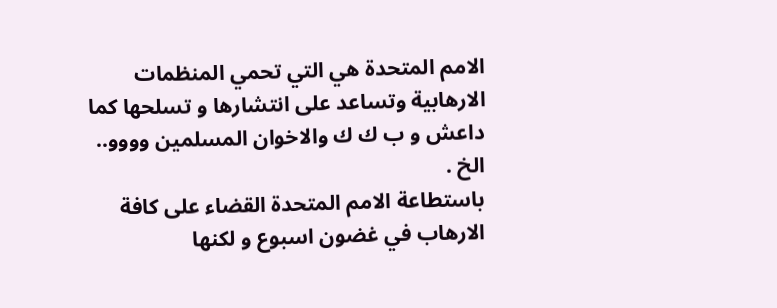الامم المتحدة هي التي تحمي المنظمات الارهابية وتساعد على انتشارها و تسلحها كما داعش و ب ك ك والاخوان المسلمين وووو.. الخ .
باستطاعة الامم المتحدة القضاء على كافة الارهاب في غضون اسبوع و لكنها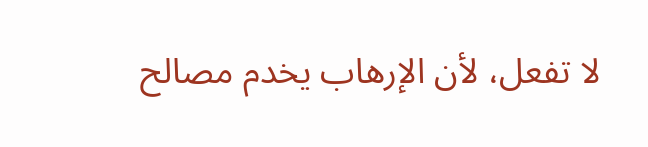لا تفعل، لأن الإرهاب يخدم مصالح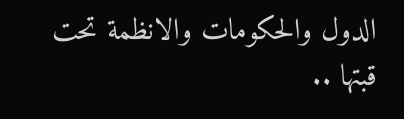الدول والحكومات والانظمة تحت قبتها ..